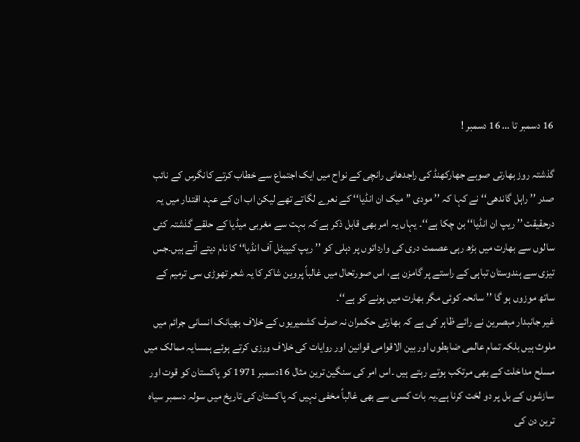16 دسمبر تا … 16 دسمبر !

گذشتہ روز بھارتی صوبے جھارکھنڈ کی راجدھانی رانچی کے نواح میں ایک اجتماع سے خطاب کرتے کانگرس کے نائب صدر ’’ راہل گاندھی‘‘ نے کہا کہ ’’ مودی ’’ میک ان انڈیا‘‘ کے نعرے لگاتے تھے لیکن اب ان کے عہد اقتدار میں یہ درحقیقت ’’ ریپ ان انڈیا‘‘ بن چکا ہے‘‘۔ یہاں یہ امر بھی قابل ذکر ہے کہ بہت سے مغربی میڈیا کے حلقے گذشتہ کئی سالوں سے بھارت میں بڑھ رہی عصمت دری کی وارداتوں پر دہلی کو ’’ ریپ کیپیٹل آف انڈیا‘‘ کا نام دیتے آئے ہیں۔جس تیزی سے ہندوستان تباہی کے راستے پر گامزن ہے، اس صورتحال میں غالباً پروین شاکر کا یہ شعر تھوڑی سی ترمیم کے ساتھ موزوں ہو گا ’’ سانحہ کوئی مگر بھارت میں ہونے کو ہے‘‘۔
غیر جانبدار مبصرین نے رائے ظاہر کی ہے کہ بھارتی حکمران نہ صرف کشمیریوں کے خلاف بھیانک انسانی جرائم میں ملوث ہیں بلکہ تمام عالمی ضابطوں اور بین الاقوامی قوانین اور روایات کی خلاف ورزی کرتے ہوئے ہمسایہ ممالک میں مسلح مداخلت کے بھی مرتکب ہوتے رہتے ہیں ۔اس امر کی سنگین ترین مثال 16دسمبر 1971 کو پاکستان کو قوت اور سازشوں کے بل پر دو لخت کرنا ہے۔یہ بات کسی سے بھی غالباً مخفی نہیں کہ پاکستان کی تاریخ میں سولہ دسمبر سیاہ ترین دن کی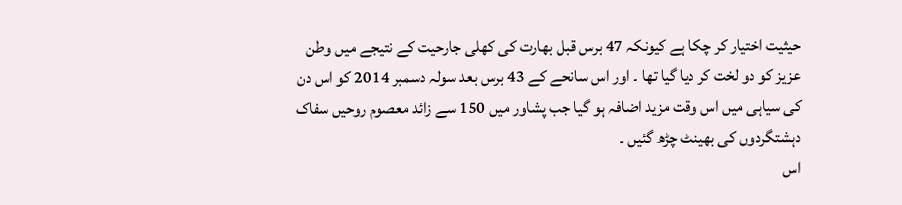حیثیت اختیار کر چکا ہے کیونکہ 47 برس قبل بھارت کی کھلی جارحیت کے نتیجے میں وطن عزیز کو دو لخت کر دیا گیا تھا ۔ اور اس سانحے کے 43 برس بعد سولہ دسمبر 2014 کو اس دن کی سیاہی میں اس وقت مزید اضافہ ہو گیا جب پشاور میں 150 سے زائد معصوم روحیں سفاک دہشتگردوں کی بھینٹ چڑھ گئیں ۔
اس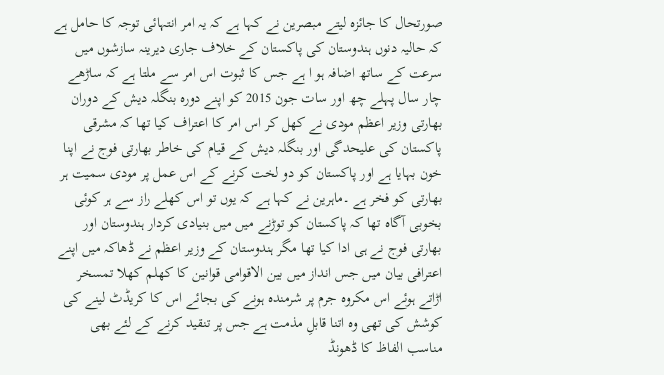صورتحال کا جائزہ لیتے مبصرین نے کہا ہے کہ یہ امر انتہائی توجہ کا حامل ہے کہ حالیہ دنوں ہندوستان کی پاکستان کے خلاف جاری دیرینہ سازشوں میں سرعت کے ساتھ اضافہ ہو ا ہے جس کا ثبوت اس امر سے ملتا ہے کہ ساڑھے چار سال پہلے چھ اور سات جون 2015 کو اپنے دورہ بنگلہ دیش کے دوران بھارتی وزیر اعظم مودی نے کھل کر اس امر کا اعتراف کیا تھا کہ مشرقی پاکستان کی علیحدگی اور بنگلہ دیش کے قیام کی خاطر بھارتی فوج نے اپنا خون بہایا ہے اور پاکستان کو دو لخت کرنے کے اس عمل پر مودی سمیت ہر بھارتی کو فخر ہے ۔ماہرین نے کہا ہے کہ یوں تو اس کھلے راز سے ہر کوئی بخوبی آگاہ تھا کہ پاکستان کو توڑنے میں میں بنیادی کردار ہندوستان اور بھارتی فوج نے ہی ادا کیا تھا مگر ہندوستان کے وزیر اعظم نے ڈھاکہ میں اپنے اعترافی بیان میں جس انداز میں بین الاقوامی قوانین کا کھلم کھلا تمسخر اڑاتے ہوئے اس مکروہ جرم پر شرمندہ ہونے کی بجائے اس کا کریڈٹ لینے کی کوشش کی تھی وہ اتنا قابلِ مذمت ہے جس پر تنقید کرنے کے لئے بھی مناسب الفاظ کا ڈھونڈ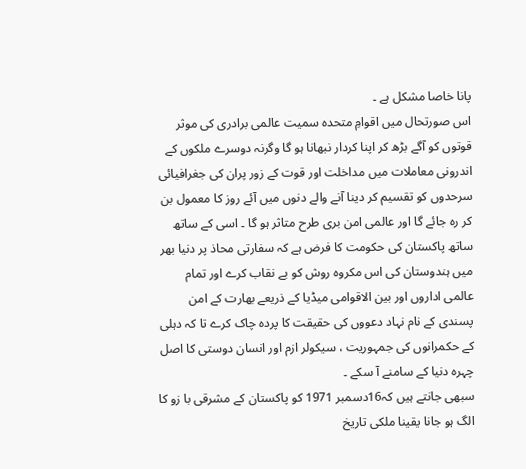پانا خاصا مشکل ہے ۔
اس صورتحال میں اقوامِ متحدہ سمیت عالمی برادری کی موثر قوتوں کو آگے بڑھ کر اپنا کردار نبھانا ہو گا وگرنہ دوسرے ملکوں کے اندرونی معاملات میں مداخلت اور قوت کے زور پران کی جغرافیائی سرحدوں کو تقسیم کر دینا آنے والے دنوں میں آئے روز کا معمول بن کر رہ جائے گا اور عالمی امن بری طرح متاثر ہو گا ۔ اسی کے ساتھ ساتھ پاکستان کی حکومت کا فرض ہے کہ سفارتی محاذ پر دنیا بھر میں ہندوستان کی اس مکروہ روش کو بے نقاب کرے اور تمام عالمی اداروں اور بین الاقوامی میڈیا کے ذریعے بھارت کے امن پسندی کے نام نہاد دعووں کی حقیقت کا پردہ چاک کرے تا کہ دہلی کے حکمرانوں کی جمہوریت ، سیکولر ازم اور انسان دوستی کا اصل چہرہ دنیا کے سامنے آ سکے ۔
سبھی جانتے ہیں کہ16دسمبر 1971 کو پاکستان کے مشرقی با زو کا الگ ہو جانا یقینا ملکی تاریخ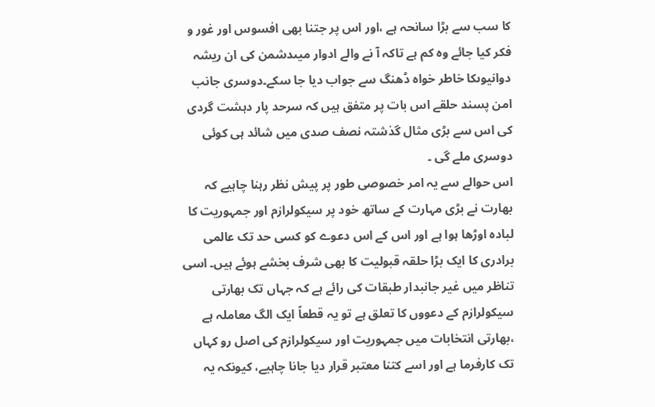کا سب سے بڑا سانحہ ہے ،اور اس پر جتنا بھی افسوس اور غور و فکر کیا جائے وہ کم ہے تاکہ آ نے والے ادوار میںدشمن کی ان ریشہ دوانیوںکا خاطر خواہ ڈھنگ سے جواب دیا جا سکے۔دوسری جانب امن پسند حلقے اس بات پر متفق ہیں کہ سرحد پار دہشت گردی کی اس سے بڑی مثال گذشتہ نصف صدی میں شائد ہی کوئی دوسری ملے گی ۔
اس حوالے سے یہ امر خصوصی طور پر پیش نظر رہنا چاہیے کہ بھارت نے بڑی مہارت کے ساتھ خود پر سیکولرازم اور جمہوریت کا لبادہ اوڑھا ہوا ہے اور اس کے اس دعوے کو کسی حد تک عالمی برادری کا ایک بڑا حلقہ قبولیت کا بھی شرف بخشے ہوئے ہیں۔ اسی تناظر میں غیر جانبدار طبقات کی رائے ہے کہ جہاں تک بھارتی سیکولرازم کے دعووں کا تعلق ہے تو یہ قطعاً ایک الگ معاملہ ہے ،بھارتی انتخابات میں جمہوریت اور سیکولرازم کی اصل رو کہاں تک کارفرما ہے اور اسے کتنا معتبر قرار دیا جانا چاہیے، کیونکہ یہ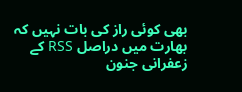بھی کوئی راز کی بات نہیں کہ بھارت میں دراصل RSS کے زعفرانی جنون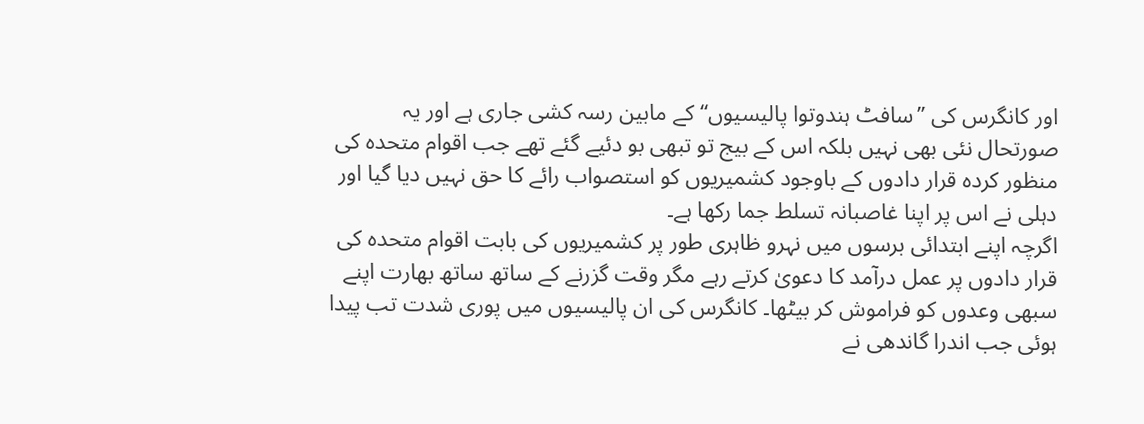اور کانگرس کی ’’سافٹ ہندوتوا پالیسیوں‘‘کے مابین رسہ کشی جاری ہے اور یہ صورتحال نئی بھی نہیں بلکہ اس کے بیج تو تبھی بو دئیے گئے تھے جب اقوام متحدہ کی منظور کردہ قرار دادوں کے باوجود کشمیریوں کو استصواب رائے کا حق نہیں دیا گیا اور دہلی نے اس پر اپنا غاصبانہ تسلط جما رکھا ہے۔
اگرچہ اپنے ابتدائی برسوں میں نہرو ظاہری طور پر کشمیریوں کی بابت اقوام متحدہ کی قرار دادوں پر عمل درآمد کا دعویٰ کرتے رہے مگر وقت گزرنے کے ساتھ ساتھ بھارت اپنے سبھی وعدوں کو فراموش کر بیٹھا۔ کانگرس کی ان پالیسیوں میں پوری شدت تب پیدا ہوئی جب اندرا گاندھی نے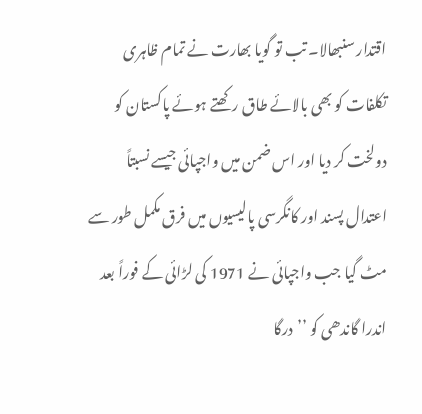اقتدار سنبھالا۔ تب تو گویا بھارت نے تمام ظاہری تکلفات کو بھی بالائے طاق رکھتے ہوئے پاکستان کو دولخت کر دیا اور اس ضمن میں واجپائی جیسے نسبتاً اعتدال پسند اور کانگرسی پالیسیوں میں فرق مکمل طور سے مٹ گیا جب واجپائی نے 1971 کی لڑائی کے فوراً بعد اندرا گاندھی کو ’’درگا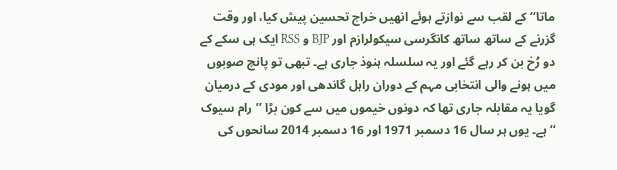ماتا‘‘ کے لقب سے نوازتے ہوئے انھیں خراج تحسین پیش کیا، اور وقت گزرنے کے ساتھ ساتھ کانگرسی سیکولرازم اور BJP و RSS ایک ہی سکے کے دو رُخ بن کر رہے گئے اور یہ سلسلہ ہنوذ جاری ہے۔ تبھی تو پانچ صوبوں میں ہونے والی انتخابی مہم کے دوران راہل گاندھی اور مودی کے درمیان گویا یہ مقابلہ جاری تھا کہ دونوں خیموں میں سے کون بڑا ’’رام سیوک ‘‘ ہے۔ یوں ہر سال 16 دسمبر 1971 اور 16 دسمبر 2014 سانحوں کی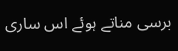برسی مناتے ہوئے اس ساری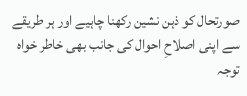صورتحال کو ذہن نشین رکھنا چاہیے اور ہر طریقے سے اپنی اصلاحِ احوال کی جانب بھی خاطر خواہ توجہ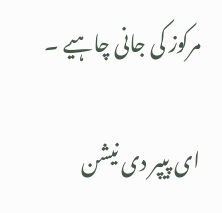مرکوز کی جانی چاہیے ۔

ای پیپر دی نیشن